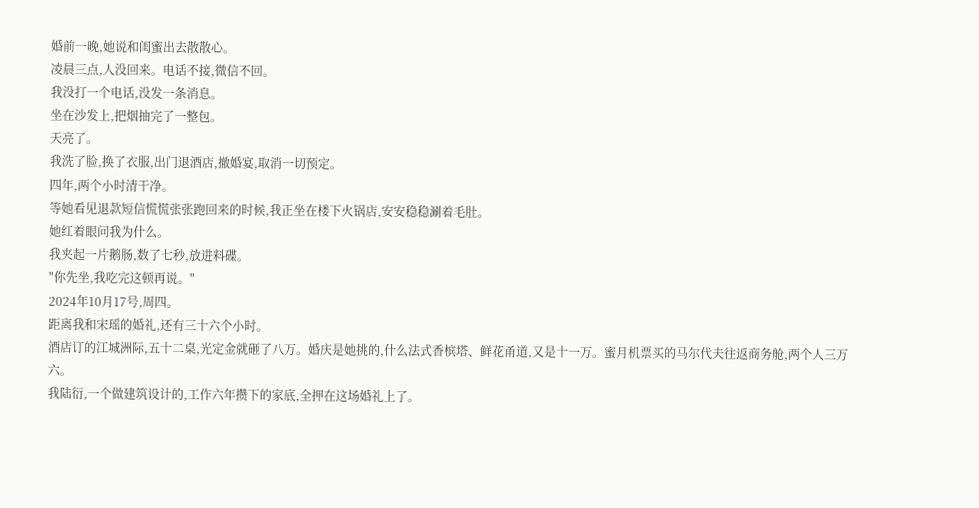婚前一晚,她说和闺蜜出去散散心。
凌晨三点,人没回来。电话不接,微信不回。
我没打一个电话,没发一条消息。
坐在沙发上,把烟抽完了一整包。
天亮了。
我洗了脸,换了衣服,出门退酒店,撤婚宴,取消一切预定。
四年,两个小时清干净。
等她看见退款短信慌慌张张跑回来的时候,我正坐在楼下火锅店,安安稳稳涮着毛肚。
她红着眼问我为什么。
我夹起一片鹅肠,数了七秒,放进料碟。
"你先坐,我吃完这顿再说。"
2024年10月17号,周四。
距离我和宋瑶的婚礼,还有三十六个小时。
酒店订的江城洲际,五十二桌,光定金就砸了八万。婚庆是她挑的,什么法式香槟塔、鲜花甬道,又是十一万。蜜月机票买的马尔代夫往返商务舱,两个人三万六。
我陆衍,一个做建筑设计的,工作六年攒下的家底,全押在这场婚礼上了。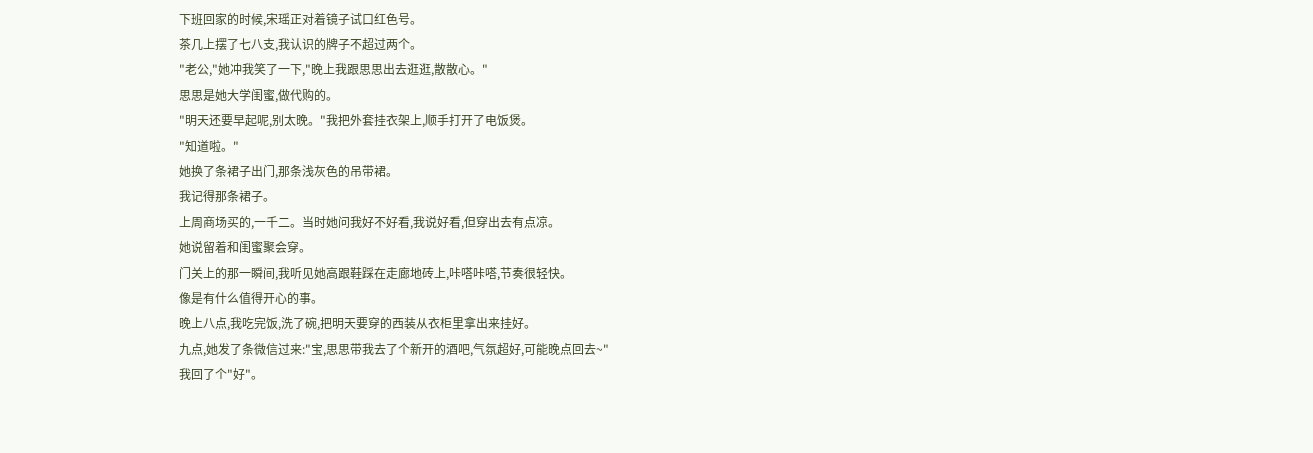下班回家的时候,宋瑶正对着镜子试口红色号。
茶几上摆了七八支,我认识的牌子不超过两个。
"老公,"她冲我笑了一下,"晚上我跟思思出去逛逛,散散心。"
思思是她大学闺蜜,做代购的。
"明天还要早起呢,别太晚。"我把外套挂衣架上,顺手打开了电饭煲。
"知道啦。"
她换了条裙子出门,那条浅灰色的吊带裙。
我记得那条裙子。
上周商场买的,一千二。当时她问我好不好看,我说好看,但穿出去有点凉。
她说留着和闺蜜聚会穿。
门关上的那一瞬间,我听见她高跟鞋踩在走廊地砖上,咔嗒咔嗒,节奏很轻快。
像是有什么值得开心的事。
晚上八点,我吃完饭,洗了碗,把明天要穿的西装从衣柜里拿出来挂好。
九点,她发了条微信过来:"宝,思思带我去了个新开的酒吧,气氛超好,可能晚点回去~"
我回了个"好"。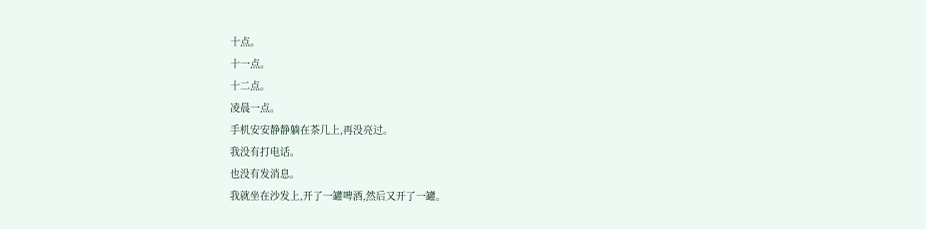十点。
十一点。
十二点。
凌晨一点。
手机安安静静躺在茶几上,再没亮过。
我没有打电话。
也没有发消息。
我就坐在沙发上,开了一罐啤酒,然后又开了一罐。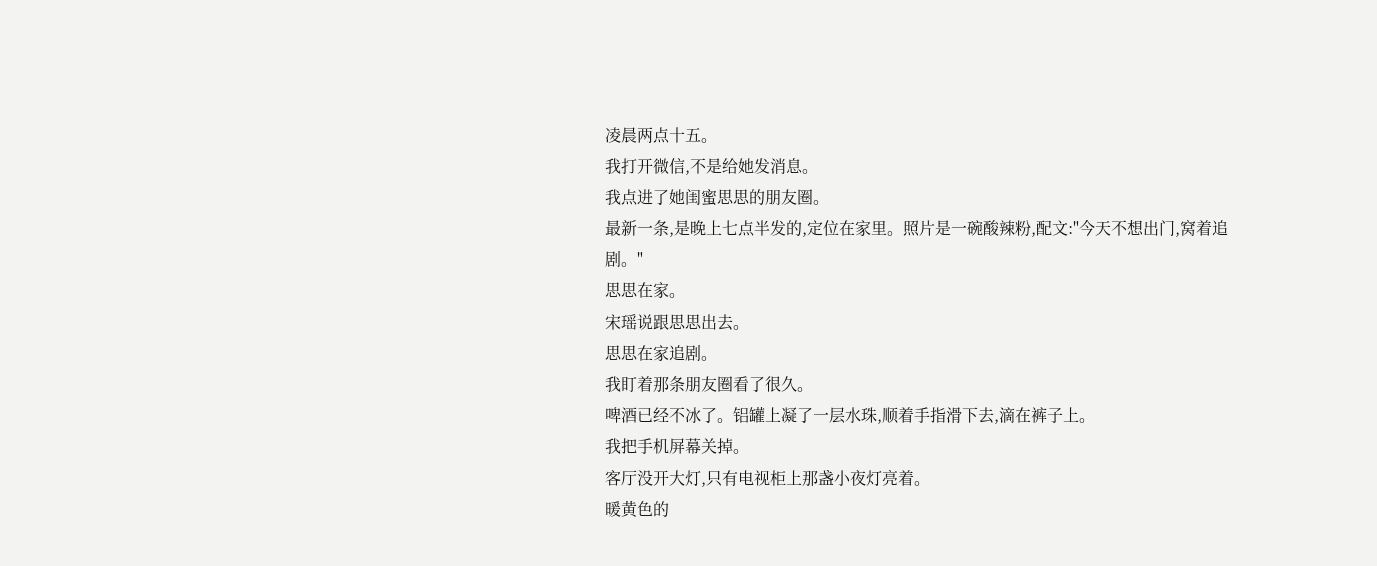凌晨两点十五。
我打开微信,不是给她发消息。
我点进了她闺蜜思思的朋友圈。
最新一条,是晚上七点半发的,定位在家里。照片是一碗酸辣粉,配文:"今天不想出门,窝着追剧。"
思思在家。
宋瑶说跟思思出去。
思思在家追剧。
我盯着那条朋友圈看了很久。
啤酒已经不冰了。铝罐上凝了一层水珠,顺着手指滑下去,滴在裤子上。
我把手机屏幕关掉。
客厅没开大灯,只有电视柜上那盏小夜灯亮着。
暖黄色的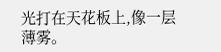光打在天花板上,像一层薄雾。